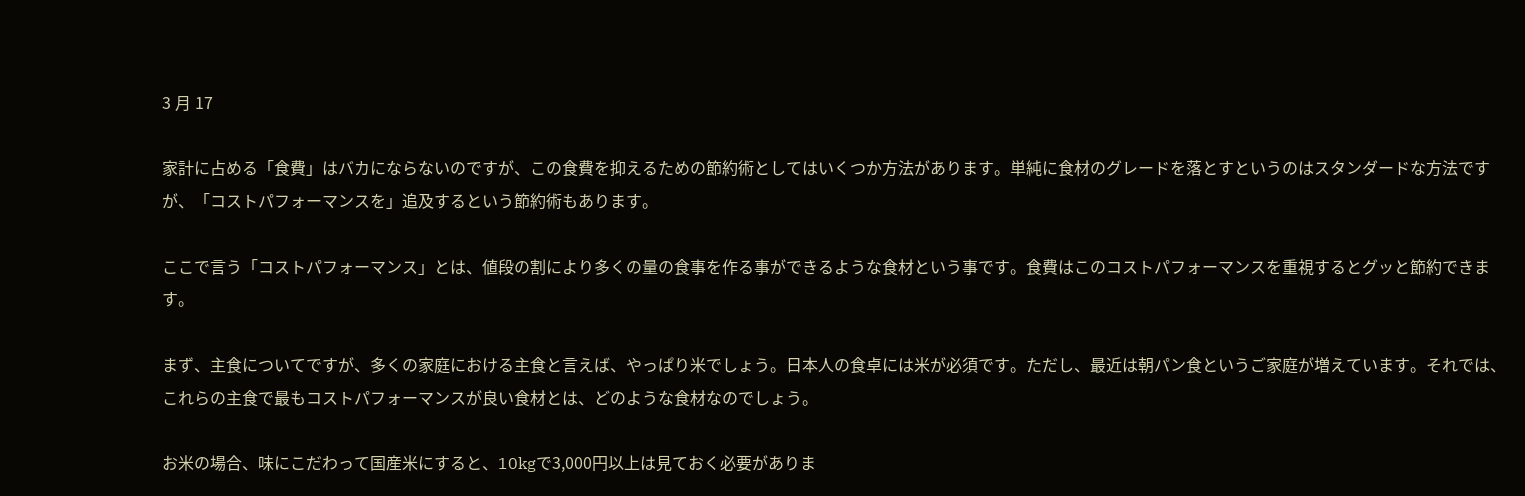3 月 17

家計に占める「食費」はバカにならないのですが、この食費を抑えるための節約術としてはいくつか方法があります。単純に食材のグレードを落とすというのはスタンダードな方法ですが、「コストパフォーマンスを」追及するという節約術もあります。

ここで言う「コストパフォーマンス」とは、値段の割により多くの量の食事を作る事ができるような食材という事です。食費はこのコストパフォーマンスを重視するとグッと節約できます。

まず、主食についてですが、多くの家庭における主食と言えば、やっぱり米でしょう。日本人の食卓には米が必須です。ただし、最近は朝パン食というご家庭が増えています。それでは、これらの主食で最もコストパフォーマンスが良い食材とは、どのような食材なのでしょう。

お米の場合、味にこだわって国産米にすると、10kgで3,000円以上は見ておく必要がありま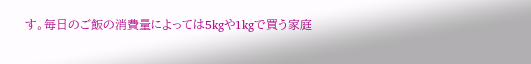す。毎日のご飯の消費量によっては5kgや1kgで買う家庭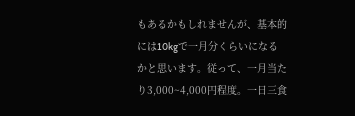もあるかもしれませんが、基本的には10kgで一月分くらいになるかと思います。従って、一月当たり3,000~4,000円程度。一日三食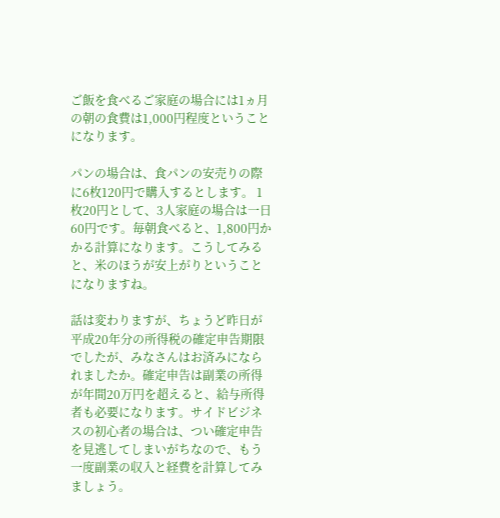ご飯を食べるご家庭の場合には1ヵ月の朝の食費は1,000円程度ということになります。

パンの場合は、食パンの安売りの際に6枚120円で購入するとします。 1枚20円として、3人家庭の場合は一日60円です。毎朝食べると、1,800円かかる計算になります。こうしてみると、米のほうが安上がりということになりますね。

話は変わりますが、ちょうど昨日が平成20年分の所得税の確定申告期限でしたが、みなさんはお済みになられましたか。確定申告は副業の所得が年間20万円を超えると、給与所得者も必要になります。サイドビジネスの初心者の場合は、つい確定申告を見逃してしまいがちなので、もう一度副業の収入と経費を計算してみましょう。